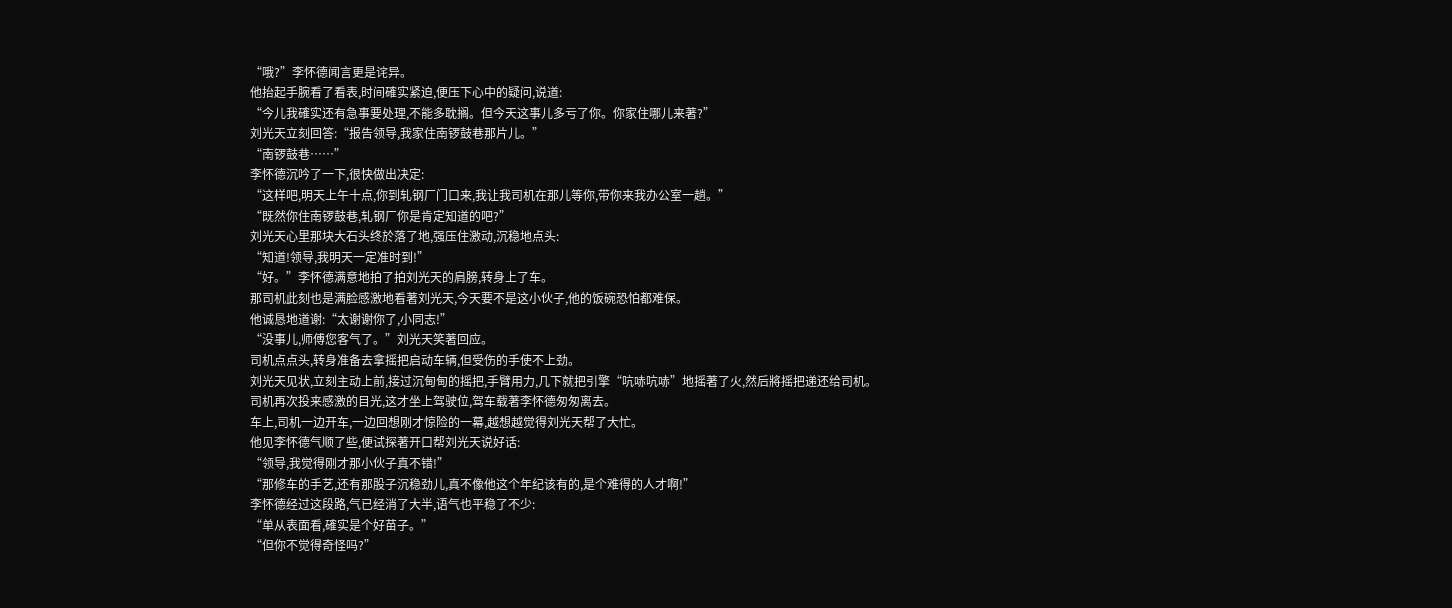“哦?”李怀德闻言更是诧异。
他抬起手腕看了看表,时间確实紧迫,便压下心中的疑问,说道:
“今儿我確实还有急事要处理,不能多耽搁。但今天这事儿多亏了你。你家住哪儿来著?”
刘光天立刻回答:“报告领导,我家住南锣鼓巷那片儿。”
“南锣鼓巷……”
李怀德沉吟了一下,很快做出决定:
“这样吧,明天上午十点,你到轧钢厂门口来,我让我司机在那儿等你,带你来我办公室一趟。”
“既然你住南锣鼓巷,轧钢厂你是肯定知道的吧?”
刘光天心里那块大石头终於落了地,强压住激动,沉稳地点头:
“知道!领导,我明天一定准时到!”
“好。”李怀德满意地拍了拍刘光天的肩膀,转身上了车。
那司机此刻也是满脸感激地看著刘光天,今天要不是这小伙子,他的饭碗恐怕都难保。
他诚恳地道谢:“太谢谢你了,小同志!”
“没事儿,师傅您客气了。”刘光天笑著回应。
司机点点头,转身准备去拿摇把启动车辆,但受伤的手使不上劲。
刘光天见状,立刻主动上前,接过沉甸甸的摇把,手臂用力,几下就把引擎“吭哧吭哧”地摇著了火,然后將摇把递还给司机。
司机再次投来感激的目光,这才坐上驾驶位,驾车载著李怀德匆匆离去。
车上,司机一边开车,一边回想刚才惊险的一幕,越想越觉得刘光天帮了大忙。
他见李怀德气顺了些,便试探著开口帮刘光天说好话:
“领导,我觉得刚才那小伙子真不错!”
“那修车的手艺,还有那股子沉稳劲儿,真不像他这个年纪该有的,是个难得的人才啊!”
李怀德经过这段路,气已经消了大半,语气也平稳了不少:
“单从表面看,確实是个好苗子。”
“但你不觉得奇怪吗?”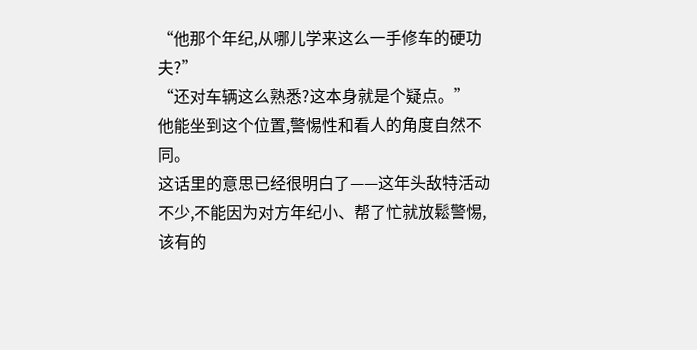“他那个年纪,从哪儿学来这么一手修车的硬功夫?”
“还对车辆这么熟悉?这本身就是个疑点。”
他能坐到这个位置,警惕性和看人的角度自然不同。
这话里的意思已经很明白了——这年头敌特活动不少,不能因为对方年纪小、帮了忙就放鬆警惕,该有的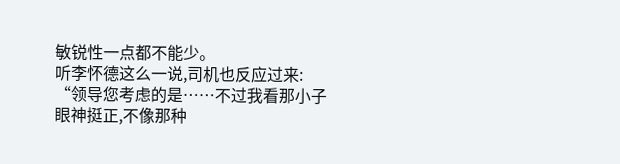敏锐性一点都不能少。
听李怀德这么一说,司机也反应过来:
“领导您考虑的是……不过我看那小子眼神挺正,不像那种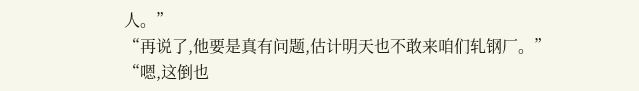人。”
“再说了,他要是真有问题,估计明天也不敢来咱们轧钢厂。”
“嗯,这倒也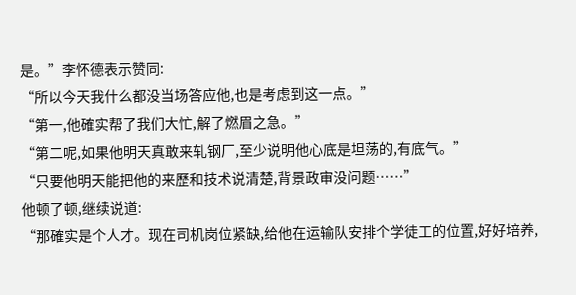是。”李怀德表示赞同:
“所以今天我什么都没当场答应他,也是考虑到这一点。”
“第一,他確实帮了我们大忙,解了燃眉之急。”
“第二呢,如果他明天真敢来轧钢厂,至少说明他心底是坦荡的,有底气。”
“只要他明天能把他的来歷和技术说清楚,背景政审没问题……”
他顿了顿,继续说道:
“那確实是个人才。现在司机岗位紧缺,给他在运输队安排个学徒工的位置,好好培养,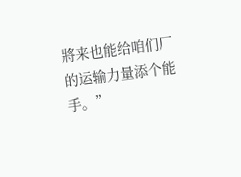將来也能给咱们厂的运输力量添个能手。”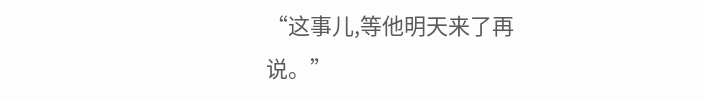“这事儿,等他明天来了再说。”